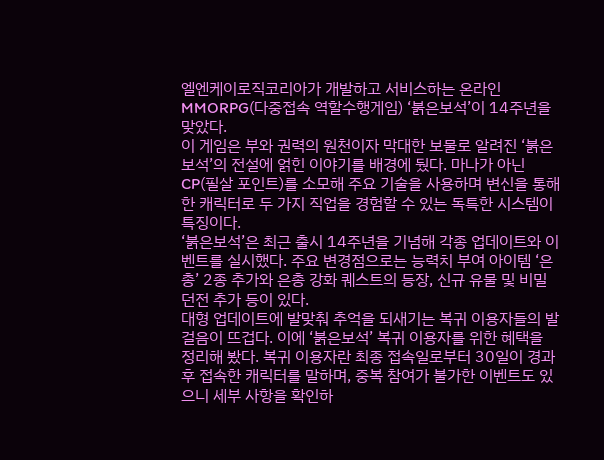엘엔케이로직코리아가 개발하고 서비스하는 온라인 MMORPG(다중접속 역할수행게임) ‘붉은보석’이 14주년을 맞았다.
이 게임은 부와 권력의 원천이자 막대한 보물로 알려진 ‘붉은 보석’의 전설에 얽힌 이야기를 배경에 뒀다. 마나가 아닌 CP(필살 포인트)를 소모해 주요 기술을 사용하며 변신을 통해 한 캐릭터로 두 가지 직업을 경험할 수 있는 독특한 시스템이 특징이다.
‘붉은보석’은 최근 출시 14주년을 기념해 각종 업데이트와 이벤트를 실시했다. 주요 변경점으로는 능력치 부여 아이템 ‘은총’ 2종 추가와 은총 강화 퀘스트의 등장, 신규 유물 및 비밀던전 추가 등이 있다.
대형 업데이트에 발맞춰 추억을 되새기는 복귀 이용자들의 발걸음이 뜨겁다. 이에 ‘붉은보석’ 복귀 이용자를 위한 혜택을 정리해 봤다. 복귀 이용자란 최종 접속일로부터 30일이 경과 후 접속한 캐릭터를 말하며, 중복 참여가 불가한 이벤트도 있으니 세부 사항을 확인하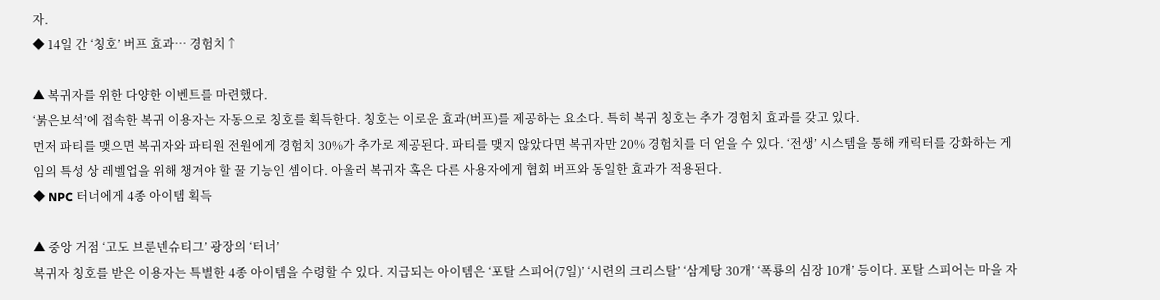자.
◆ 14일 간 ‘칭호’ 버프 효과… 경험치↑

▲ 복귀자를 위한 다양한 이벤트를 마련했다.
‘붉은보석’에 접속한 복귀 이용자는 자동으로 칭호를 획득한다. 칭호는 이로운 효과(버프)를 제공하는 요소다. 특히 복귀 칭호는 추가 경험치 효과를 갖고 있다.
먼저 파티를 맺으면 복귀자와 파티원 전원에게 경험치 30%가 추가로 제공된다. 파티를 맺지 않았다면 복귀자만 20% 경험치를 더 얻을 수 있다. ‘전생’ 시스템을 통해 캐릭터를 강화하는 게임의 특성 상 레벨업을 위해 챙겨야 할 꿀 기능인 셈이다. 아울러 복귀자 혹은 다른 사용자에게 협회 버프와 동일한 효과가 적용된다.
◆ NPC 터너에게 4종 아이템 획득

▲ 중앙 거점 ‘고도 브룬넨슈티그’ 광장의 ‘터너’
복귀자 칭호를 받은 이용자는 특별한 4종 아이템을 수령할 수 있다. 지급되는 아이템은 ‘포탈 스피어(7일)’ ‘시련의 크리스탈’ ‘삼계탕 30개’ ‘폭룡의 심장 10개’ 등이다. 포탈 스피어는 마을 자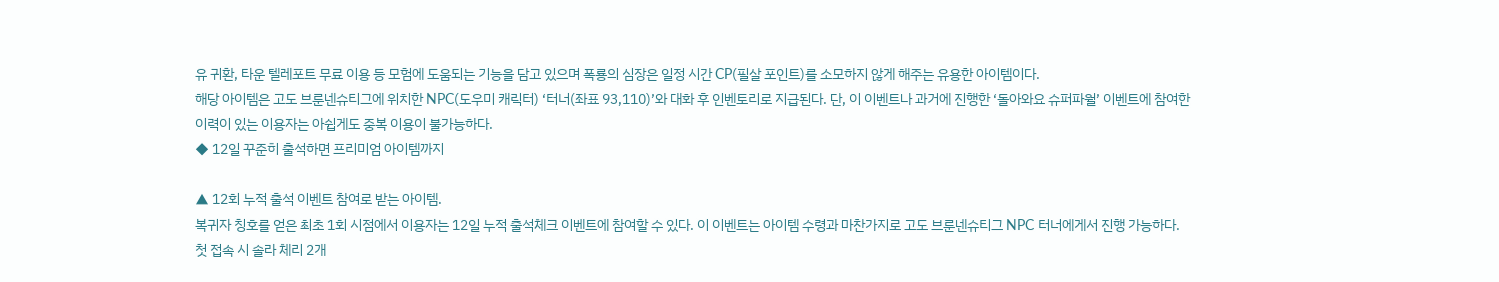유 귀환, 타운 텔레포트 무료 이용 등 모험에 도움되는 기능을 담고 있으며 폭룡의 심장은 일정 시간 CP(필살 포인트)를 소모하지 않게 해주는 유용한 아이템이다.
해당 아이템은 고도 브룬넨슈티그에 위치한 NPC(도우미 캐릭터) ‘터너(좌표 93,110)’와 대화 후 인벤토리로 지급된다. 단, 이 이벤트나 과거에 진행한 ‘돌아와요 슈퍼파월’ 이벤트에 참여한 이력이 있는 이용자는 아쉽게도 중복 이용이 불가능하다.
◆ 12일 꾸준히 출석하면 프리미엄 아이템까지

▲ 12회 누적 출석 이벤트 참여로 받는 아이템.
복귀자 칭호를 얻은 최초 1회 시점에서 이용자는 12일 누적 출석체크 이벤트에 참여할 수 있다. 이 이벤트는 아이템 수령과 마찬가지로 고도 브룬넨슈티그 NPC 터너에게서 진행 가능하다.
첫 접속 시 솔라 체리 2개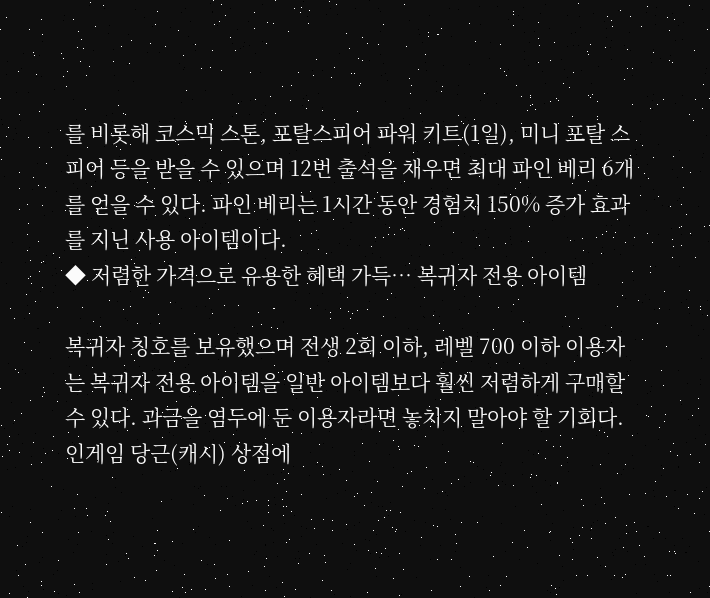를 비롯해 코스믹 스톤, 포탈스피어 파워 키트(1일), 미니 포탈 스피어 등을 받을 수 있으며 12번 출석을 채우면 최대 파인 베리 6개를 얻을 수 있다. 파인 베리는 1시간 동안 경험치 150% 증가 효과를 지닌 사용 아이템이다.
◆ 저렴한 가격으로 유용한 혜택 가득… 복귀자 전용 아이템

복귀자 칭호를 보유했으며 전생 2회 이하, 레벨 700 이하 이용자는 복귀자 전용 아이템을 일반 아이템보다 훨씬 저렴하게 구매할 수 있다. 과금을 염두에 둔 이용자라면 놓치지 말아야 할 기회다.
인게임 당근(캐시) 상점에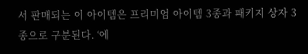서 판매되는 이 아이템은 프리미엄 아이템 3종과 패키지 상자 3종으로 구분된다. ‘에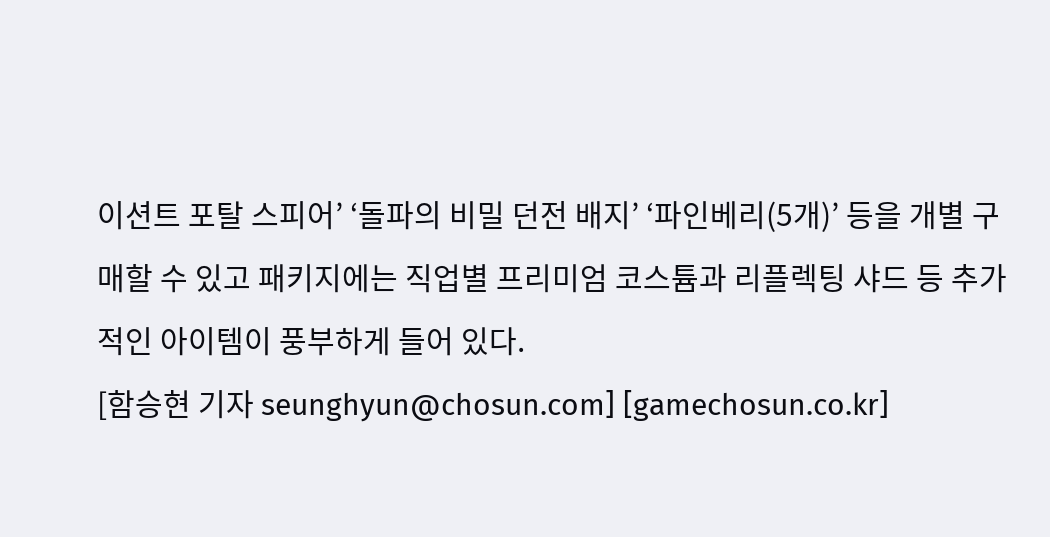이션트 포탈 스피어’ ‘돌파의 비밀 던전 배지’ ‘파인베리(5개)’ 등을 개별 구매할 수 있고 패키지에는 직업별 프리미엄 코스튬과 리플렉팅 샤드 등 추가적인 아이템이 풍부하게 들어 있다.
[함승현 기자 seunghyun@chosun.com] [gamechosun.co.kr]